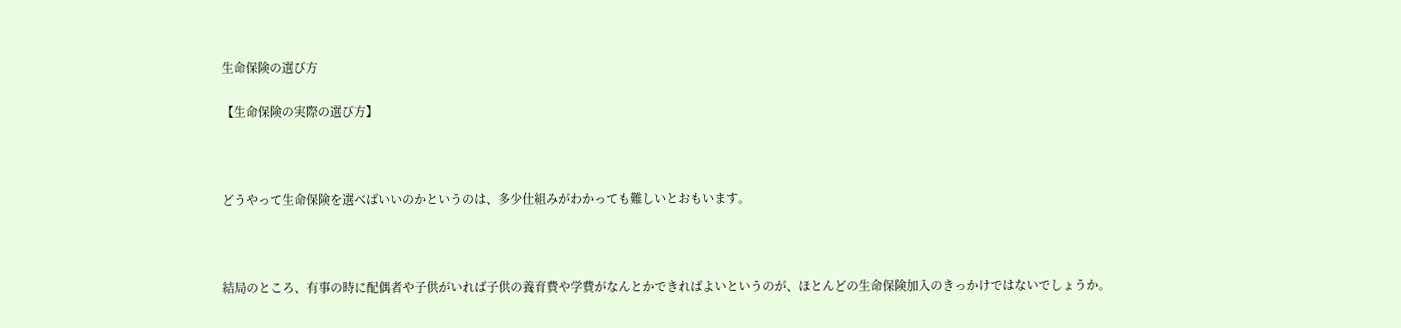生命保険の選び方

【生命保険の実際の選び方】



どうやって生命保険を選べばいいのかというのは、多少仕組みがわかっても難しいとおもいます。



結局のところ、有事の時に配偶者や子供がいれば子供の養育費や学費がなんとかできればよいというのが、ほとんどの生命保険加入のきっかけではないでしょうか。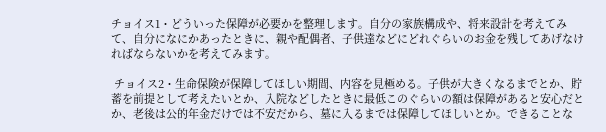チョイス1・どういった保障が必要かを整理します。自分の家族構成や、将来設計を考えてみて、自分になにかあったときに、親や配偶者、子供達などにどれぐらいのお金を残してあげなければならないかを考えてみます。

 チョイス2・生命保険が保障してほしい期間、内容を見極める。子供が大きくなるまでとか、貯蓄を前提として考えたいとか、入院などしたときに最低このぐらいの額は保障があると安心だとか、老後は公的年金だけでは不安だから、墓に入るまでは保障してほしいとか。できることな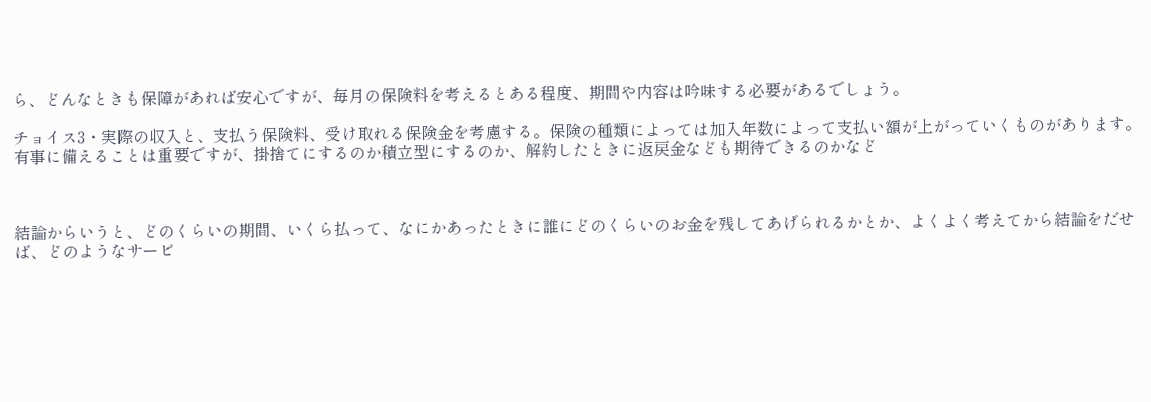ら、どんなときも保障があれば安心ですが、毎月の保険料を考えるとある程度、期間や内容は吟味する必要があるでしょう。

チョイス3・実際の収入と、支払う保険料、受け取れる保険金を考慮する。保険の種類によっては加入年数によって支払い額が上がっていくものがあります。有事に備えることは重要ですが、掛捨てにするのか積立型にするのか、解約したときに返戻金なども期待できるのかなど



結論からいうと、どのくらいの期間、いくら払って、なにかあったときに誰にどのくらいのお金を残してあげられるかとか、よくよく考えてから結論をだせば、どのようなサービ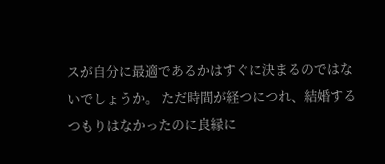スが自分に最適であるかはすぐに決まるのではないでしょうか。 ただ時間が経つにつれ、結婚するつもりはなかったのに良縁に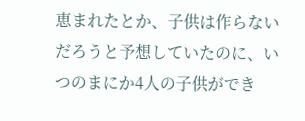恵まれたとか、子供は作らないだろうと予想していたのに、いつのまにか4人の子供ができ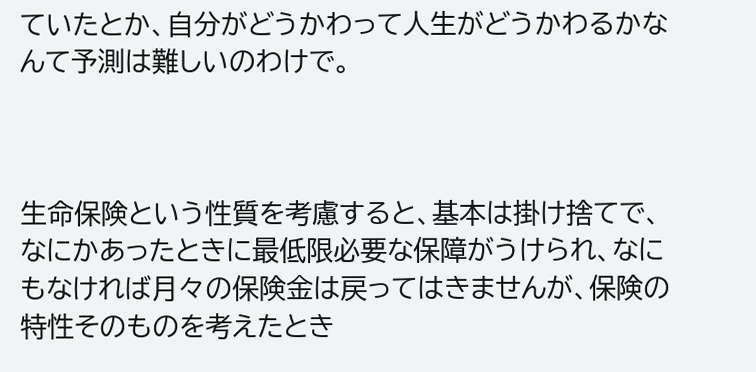ていたとか、自分がどうかわって人生がどうかわるかなんて予測は難しいのわけで。



生命保険という性質を考慮すると、基本は掛け捨てで、なにかあったときに最低限必要な保障がうけられ、なにもなければ月々の保険金は戻ってはきませんが、保険の特性そのものを考えたとき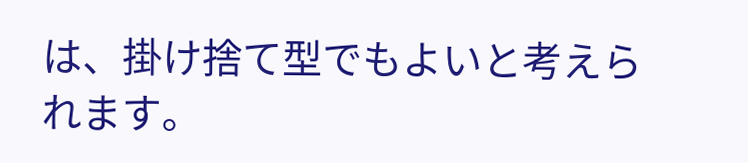は、掛け捨て型でもよいと考えられます。